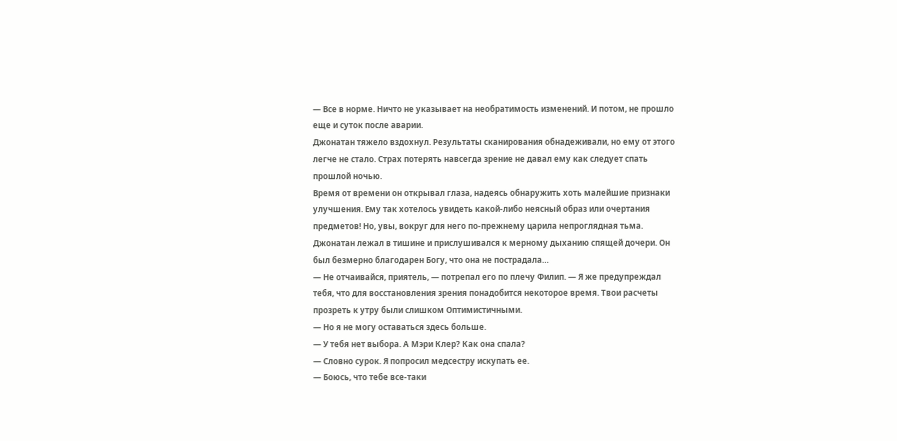— Все в норме. Ничто не указывает на необратимость изменений. И потом, не прошло еще и суток после аварии.
Джонатан тяжело вздохнул. Результаты сканирования обнадеживали, но ему от этого легче не стало. Страх потерять навсегда зрение не давал ему как следует спать прошлой ночью.
Время от времени он открывал глаза, надеясь обнаружить хоть малейшие признаки улучшения. Ему так хотелось увидеть какой-либо неясный образ или очертания предметов! Но, увы, вокруг для него по-прежнему царила непроглядная тьма.
Джонатан лежал в тишине и прислушивался к мерному дыханию спящей дочери. Он был безмерно благодарен Богу, что она не пострадала…
— Не отчаивайся, приятель, — потрепал его по плечу Филип. — Я же предупреждал тебя, что для восстановления зрения понадобится некоторое время. Твои расчеты прозреть к утру были слишком Оптимистичными.
— Но я не могу оставаться здесь больше.
— У тебя нет выбора. А Мэри Клер? Как она спала?
— Словно сурок. Я попросил медсестру искупать ее.
— Боюсь, что тебе все-таки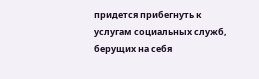придется прибегнуть к услугам социальных служб, берущих на себя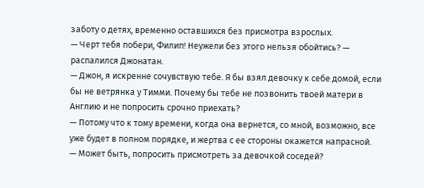заботу о детях, временно оставшихся без присмотра взрослых.
— Черт тебя побери, Филип! Неужели без этого нельзя обойтись? — распалился Джонатан.
— Джон, я искренне сочувствую тебе. Я бы взял девочку к себе домой, если бы не ветрянка у Тимми. Почему бы тебе не позвонить твоей матери в Англию и не попросить срочно приехать?
— Потому что к тому времени, когда она вернется, со мной, возможно, все уже будет в полном порядке, и жертва с ее стороны окажется напрасной.
— Может быть, попросить присмотреть за девочкой соседей?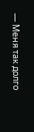— Меня так долго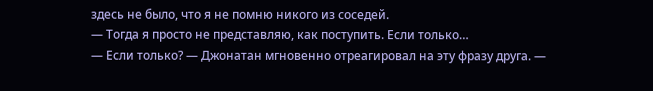здесь не было, что я не помню никого из соседей.
— Тогда я просто не представляю, как поступить. Если только…
— Если только? — Джонатан мгновенно отреагировал на эту фразу друга. —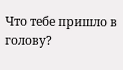Что тебе пришло в голову?